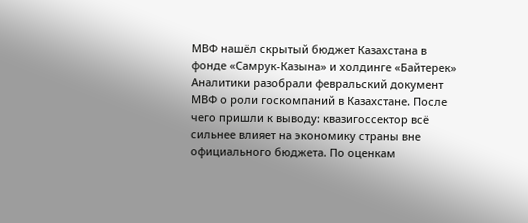МВФ нашёл скрытый бюджет Казахстана в фонде «Самрук-Казына» и холдинге «Байтерек»
Аналитики разобрали февральский документ МВФ о роли госкомпаний в Казахстане. После чего пришли к выводу: квазигоссектор всё сильнее влияет на экономику страны вне официального бюджета. По оценкам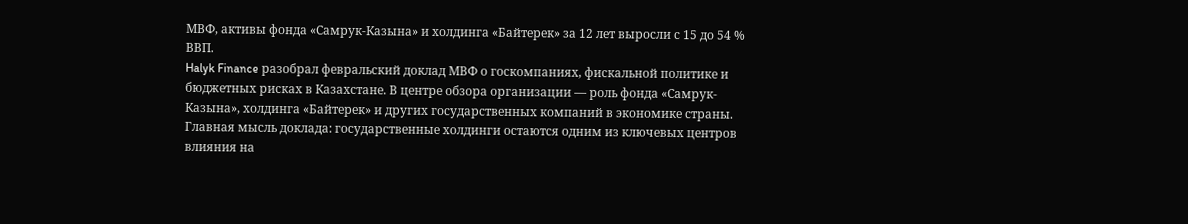МВФ, активы фонда «Самрук-Казына» и холдинга «Байтерек» за 12 лет выросли с 15 до 54 % ВВП.
Halyk Finance разобрал февральский доклад МВФ о госкомпаниях, фискальной политике и бюджетных рисках в Казахстане. В центре обзора организации — роль фонда «Самрук-Казына», холдинга «Байтерек» и других государственных компаний в экономике страны.
Главная мысль доклада: государственные холдинги остаются одним из ключевых центров влияния на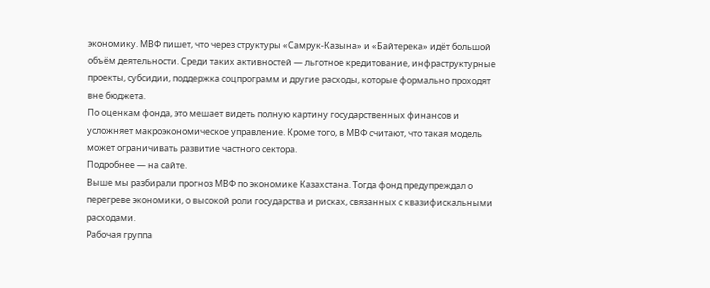экономику. МВФ пишет, что через структуры «Самрук-Казына» и «Байтерека» идёт большой объём деятельности. Среди таких активностей — льготное кредитование, инфраструктурные проекты, субсидии, поддержка соцпрограмм и другие расходы, которые формально проходят вне бюджета.
По оценкам фонда, это мешает видеть полную картину государственных финансов и усложняет макроэкономическое управление. Кроме того, в МВФ считают, что такая модель может ограничивать развитие частного сектора.
Подробнее — на сайте.
Выше мы разбирали прогноз МВФ по экономике Казахстана. Тогда фонд предупреждал о перегреве экономики, о высокой роли государства и рисках, связанных с квазифискальными расходами.
Рабочая группа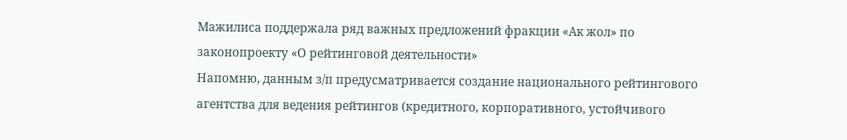Мажилиса поддержала ряд важных предложений фракции «Ак жол» по законопроекту «О рейтинговой деятельности»
Напомню, данным з/п предусматривается создание национального рейтингового агентства для ведения рейтингов (кредитного, корпоративного, устойчивого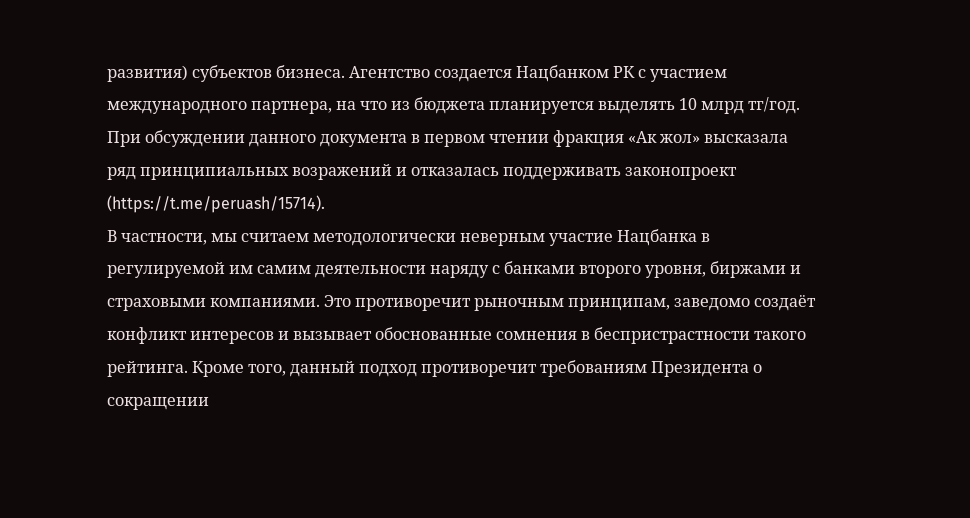развития) субъектов бизнеса. Агентство создается Нацбанком РК с участием международного партнера, на что из бюджета планируется выделять 10 млрд тг/год.
При обсуждении данного документа в первом чтении фракция «Ак жол» высказала ряд принципиальных возражений и отказалась поддерживать законопроект (https://t.me/peruash/15714).
В частности, мы считаем методологически неверным участие Нацбанка в регулируемой им самим деятельности наряду с банками второго уровня, биржами и страховыми компаниями. Это противоречит рыночным принципам, заведомо создаёт конфликт интересов и вызывает обоснованные сомнения в беспристрастности такого рейтинга. Кроме того, данный подход противоречит требованиям Президента о сокращении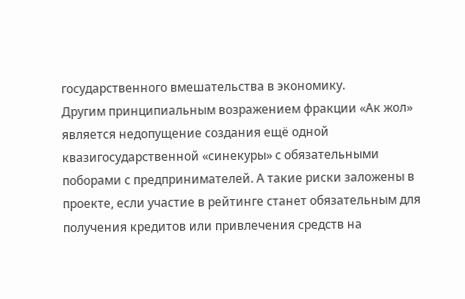государственного вмешательства в экономику.
Другим принципиальным возражением фракции «Ак жол» является недопущение создания ещё одной квазигосударственной «синекуры» с обязательными поборами с предпринимателей. А такие риски заложены в проекте, если участие в рейтинге станет обязательным для получения кредитов или привлечения средств на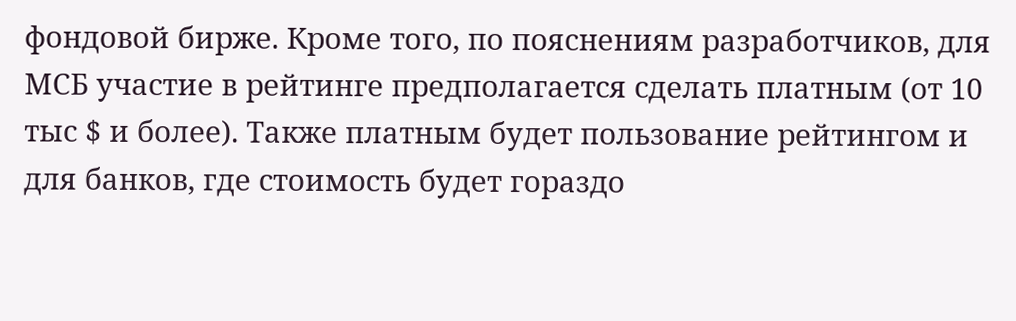фондовой бирже. Кроме того, по пояснениям разработчиков, для МСБ участие в рейтинге предполагается сделать платным (от 10 тыс $ и более). Также платным будет пользование рейтингом и для банков, где стоимость будет гораздо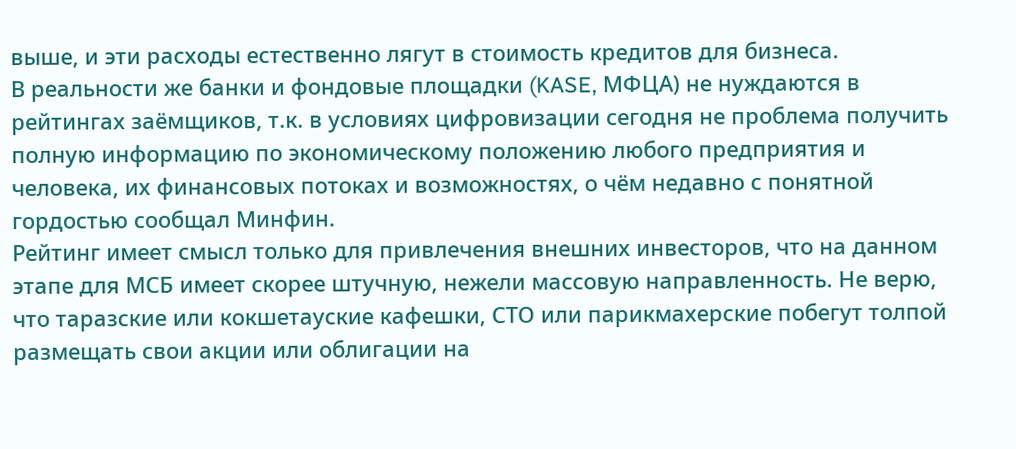выше, и эти расходы естественно лягут в стоимость кредитов для бизнеса.
В реальности же банки и фондовые площадки (KASE, МФЦА) не нуждаются в рейтингах заёмщиков, т.к. в условиях цифровизации сегодня не проблема получить полную информацию по экономическому положению любого предприятия и человека, их финансовых потоках и возможностях, о чём недавно с понятной гордостью сообщал Минфин.
Рейтинг имеет смысл только для привлечения внешних инвесторов, что на данном этапе для МСБ имеет скорее штучную, нежели массовую направленность. Не верю, что таразские или кокшетауские кафешки, СТО или парикмахерские побегут толпой размещать свои акции или облигации на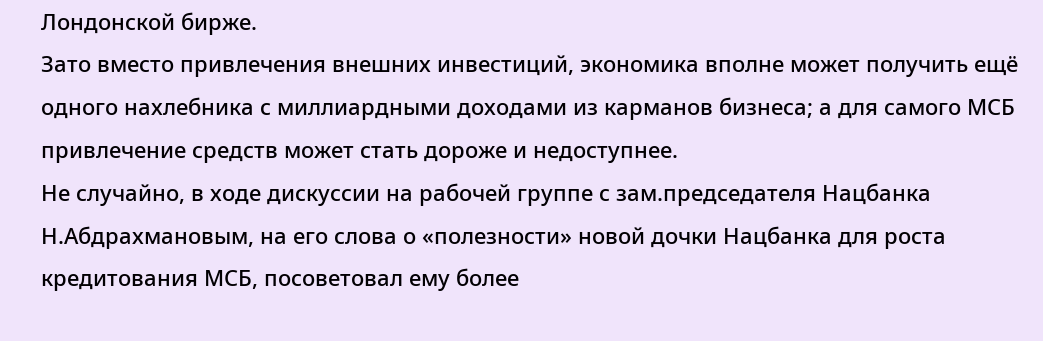Лондонской бирже.
Зато вместо привлечения внешних инвестиций, экономика вполне может получить ещё одного нахлебника с миллиардными доходами из карманов бизнеса; а для самого МСБ привлечение средств может стать дороже и недоступнее.
Не случайно, в ходе дискуссии на рабочей группе с зам.председателя Нацбанка Н.Абдрахмановым, на его слова о «полезности» новой дочки Нацбанка для роста кредитования МСБ, посоветовал ему более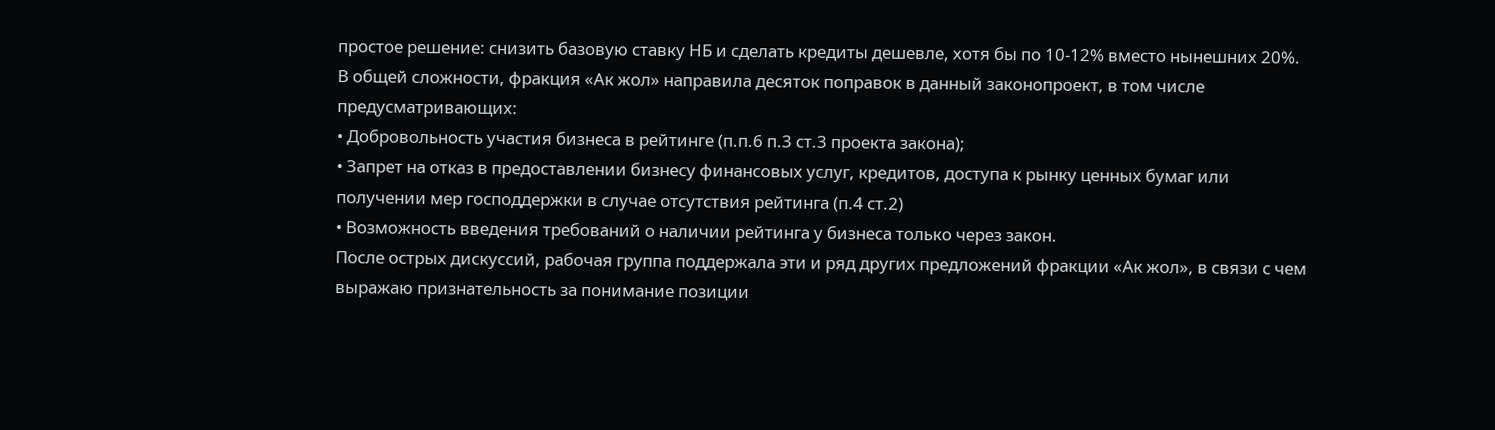простое решение: снизить базовую ставку НБ и сделать кредиты дешевле, хотя бы по 10-12% вместо нынешних 20%.
В общей сложности, фракция «Ак жол» направила десяток поправок в данный законопроект, в том числе предусматривающих:
• Добровольность участия бизнеса в рейтинге (п.п.6 п.3 ст.3 проекта закона);
• Запрет на отказ в предоставлении бизнесу финансовых услуг, кредитов, доступа к рынку ценных бумаг или получении мер господдержки в случае отсутствия рейтинга (п.4 ст.2)
• Возможность введения требований о наличии рейтинга у бизнеса только через закон.
После острых дискуссий, рабочая группа поддержала эти и ряд других предложений фракции «Ак жол», в связи с чем выражаю признательность за понимание позиции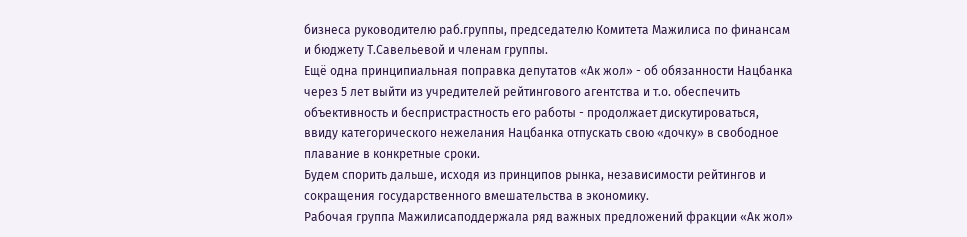бизнеса руководителю раб.группы, председателю Комитета Мажилиса по финансам и бюджету Т.Савельевой и членам группы.
Ещё одна принципиальная поправка депутатов «Ак жол» - об обязанности Нацбанка через 5 лет выйти из учредителей рейтингового агентства и т.о. обеспечить объективность и беспристрастность его работы - продолжает дискутироваться, ввиду категорического нежелания Нацбанка отпускать свою «дочку» в свободное плавание в конкретные сроки.
Будем спорить дальше, исходя из принципов рынка, независимости рейтингов и сокращения государственного вмешательства в экономику.
Рабочая группа Мажилисаподдержала ряд важных предложений фракции «Ак жол»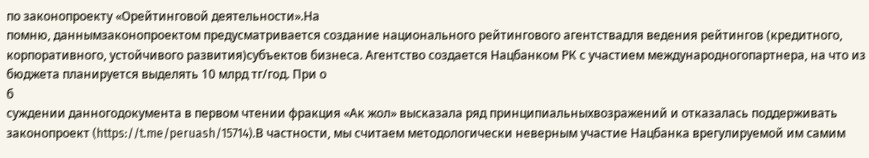по законопроекту «Орейтинговой деятельности».На
помню, даннымзаконопроектом предусматривается создание национального рейтингового агентствадля ведения рейтингов (кредитного, корпоративного, устойчивого развития)субъектов бизнеса. Агентство создается Нацбанком РК с участием международногопартнера, на что из бюджета планируется выделять 10 млрд тг/год. При о
б
суждении данногодокумента в первом чтении фракция «Ак жол» высказала ряд принципиальныхвозражений и отказалась поддерживать законопроект (https://t.me/peruash/15714).В частности, мы считаем методологически неверным участие Нацбанка врегулируемой им самим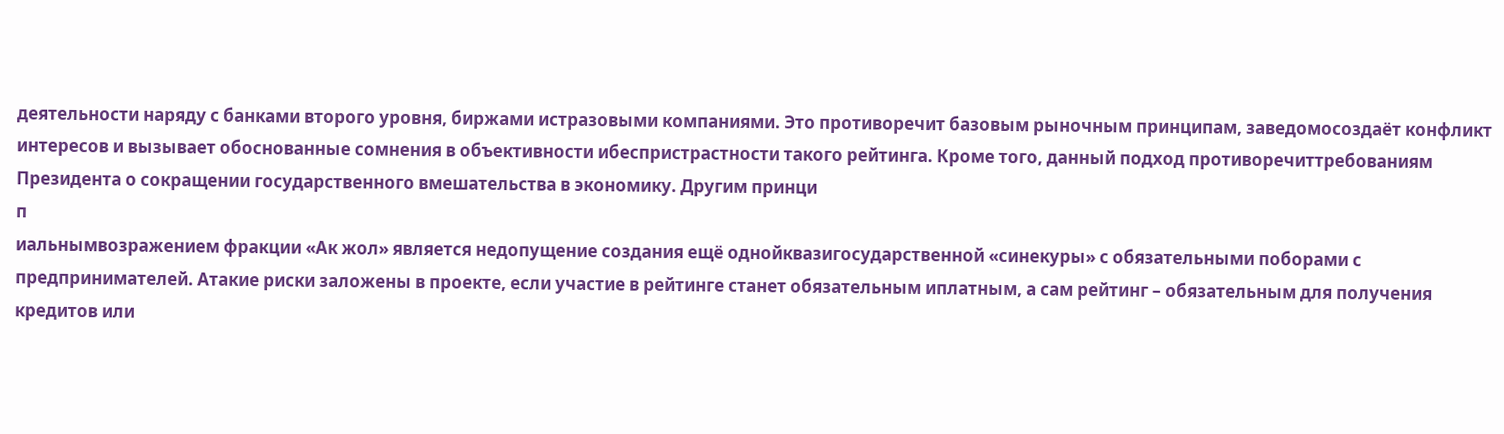деятельности наряду с банками второго уровня, биржами истразовыми компаниями. Это противоречит базовым рыночным принципам, заведомосоздаёт конфликт интересов и вызывает обоснованные сомнения в объективности ибеспристрастности такого рейтинга. Кроме того, данный подход противоречиттребованиям Президента о сокращении государственного вмешательства в экономику. Другим принци
п
иальнымвозражением фракции «Ак жол» является недопущение создания ещё однойквазигосударственной «синекуры» с обязательными поборами с предпринимателей. Атакие риски заложены в проекте, если участие в рейтинге станет обязательным иплатным, а сам рейтинг – обязательным для получения кредитов или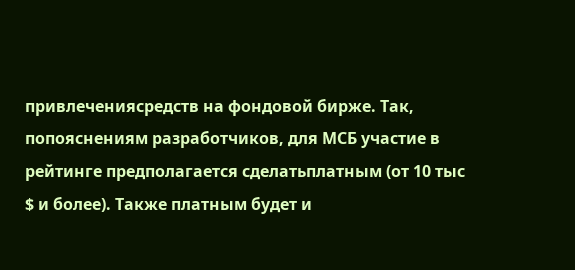привлечениясредств на фондовой бирже. Так, попояснениям разработчиков, для МСБ участие в рейтинге предполагается сделатьплатным (от 10 тыс $ и более). Также платным будет и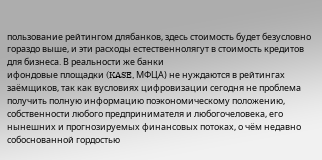пользование рейтингом длябанков, здесь стоимость будет безусловно гораздо выше, и эти расходы естественнолягут в стоимость кредитов для бизнеса. В реальности же банки
ифондовые площадки (KASE, МФЦА) не нуждаются в рейтингах заёмщиков, так как вусловиях цифровизации сегодня не проблема получить полную информацию поэкономическому положению, собственности любого предпринимателя и любогочеловека, его нынешних и прогнозируемых финансовых потоках, о чём недавно собоснованной гордостью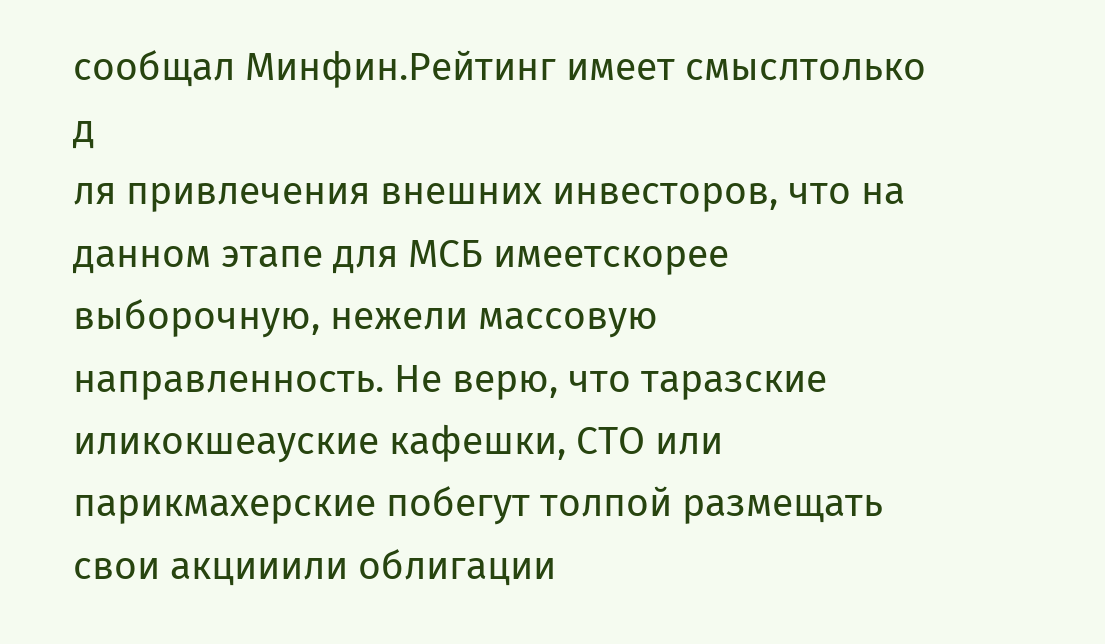сообщал Минфин.Рейтинг имеет смыслтолько д
ля привлечения внешних инвесторов, что на данном этапе для МСБ имеетскорее выборочную, нежели массовую направленность. Не верю, что таразские иликокшеауские кафешки, СТО или парикмахерские побегут толпой размещать свои акцииили облигации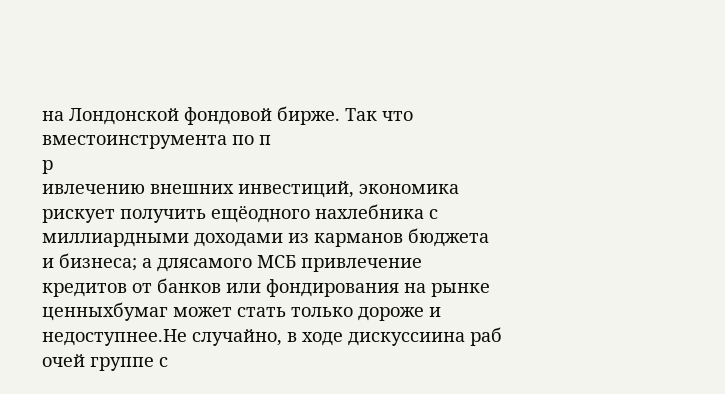на Лондонской фондовой бирже. Так что вместоинструмента по п
р
ивлечению внешних инвестиций, экономика рискует получить ещёодного нахлебника с миллиардными доходами из карманов бюджета и бизнеса; а длясамого МСБ привлечение кредитов от банков или фондирования на рынке ценныхбумаг может стать только дороже и недоступнее.Не случайно, в ходе дискуссиина раб
очей группе с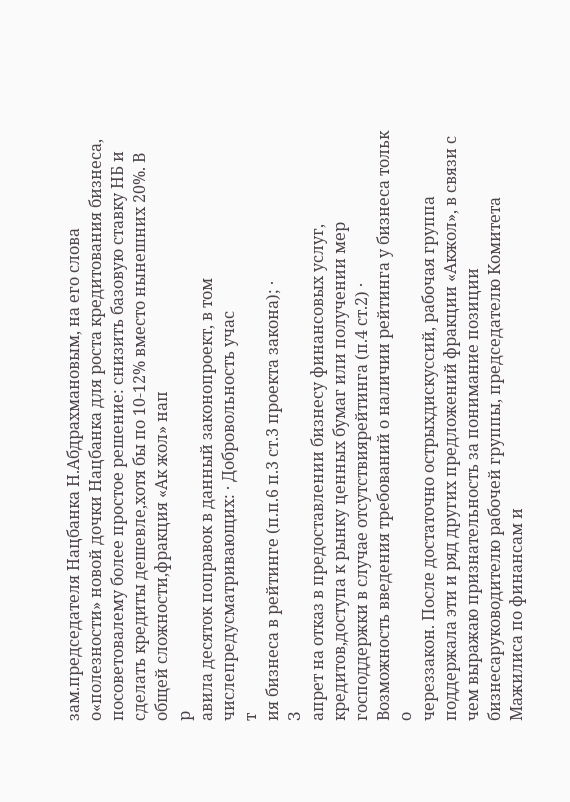зам.председателя Нацбанка Н.Абдрахмановым, на его слова о«полезности» новой дочки Нацбанка для роста кредитования бизнеса, посоветовалему более простое решение: снизить базовую ставку НБ и сделать кредиты дешевле,хотя бы по 10-12% вместо нынешних 20%. В общей сложности,фракция «Ак жол» нап
р
авила десяток поправок в данный законопроект, в том числепредусматривающих: · Добровольность учас
т
ия бизнеса в рейтинге (п.п.6 п.3 ст.3 проекта закона); ·
З
апрет на отказ в предоставлении бизнесу финансовых услуг, кредитов,доступа к рынку ценных бумаг или получении мер господдержки в случае отсутствиярейтинга (п.4 ст.2) ·
Возможность введения требований о наличии рейтинга у бизнеса тольк
о
череззакон. После достаточно острыхдискуссий, рабочая группа поддержала эти и ряд других предложений фракции «Акжол», в связи с чем выражаю признательность за понимание позиции бизнесаруководителю рабочей группы, председателю Комитета Мажилиса по финансам и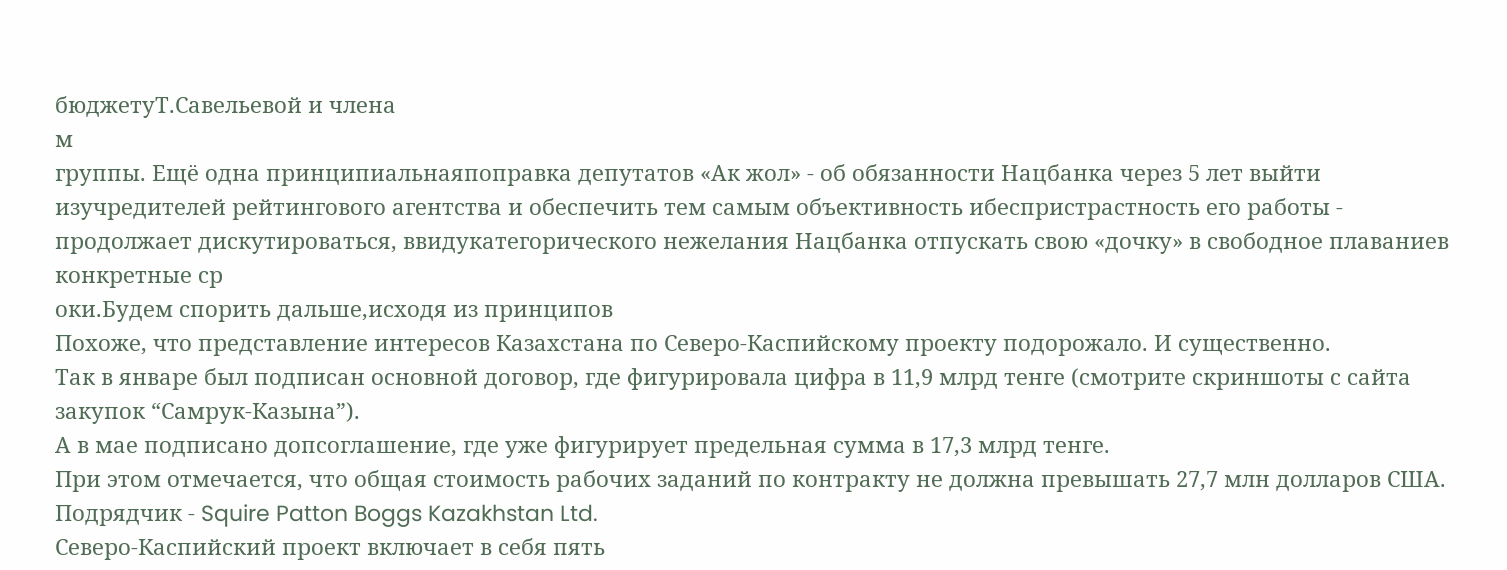бюджетуТ.Савельевой и члена
м
группы. Ещё одна принципиальнаяпоправка депутатов «Ак жол» - об обязанности Нацбанка через 5 лет выйти изучредителей рейтингового агентства и обеспечить тем самым объективность ибеспристрастность его работы - продолжает дискутироваться, ввидукатегорического нежелания Нацбанка отпускать свою «дочку» в свободное плаваниев конкретные ср
оки.Будем спорить дальше,исходя из принципов
Похоже, что представление интересов Казахстана по Северо-Каспийскому проекту подорожало. И существенно.
Так в январе был подписан основной договор, где фигурировала цифра в 11,9 млрд тенге (смотрите скриншоты с сайта закупок “Самрук-Казына”).
А в мае подписано допсоглашение, где уже фигурирует предельная сумма в 17,3 млрд тенге.
При этом отмечается, что общая стоимость рабочих заданий по контракту не должна превышать 27,7 млн долларов США.
Подрядчик - Squire Patton Boggs Kazakhstan Ltd.
Северо-Каспийский проект включает в себя пять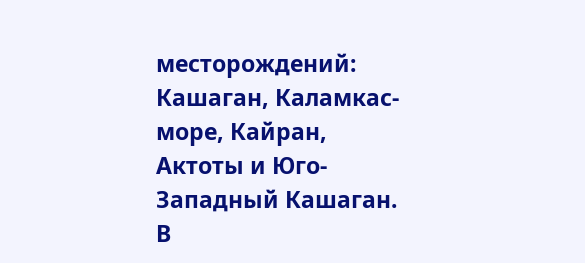месторождений: Кашаган, Каламкас-море, Кайран, Актоты и Юго-Западный Кашаган.
В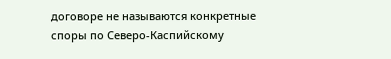договоре не называются конкретные споры по Северо-Каспийскому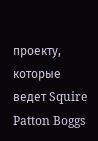проекту, которые ведет Squire Patton Boggs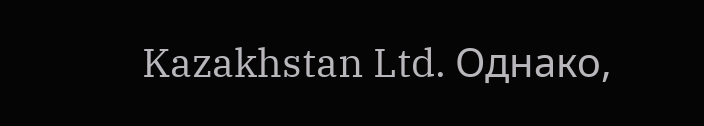Kazakhstan Ltd. Однако,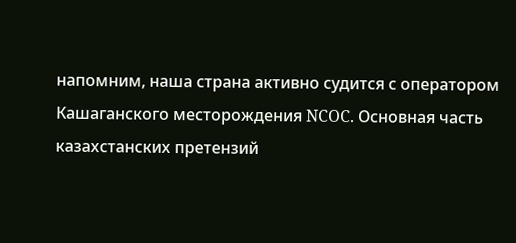напомним, наша страна активно судится с оператором Кашаганского месторождения NCOC. Основная часть казахстанских претензий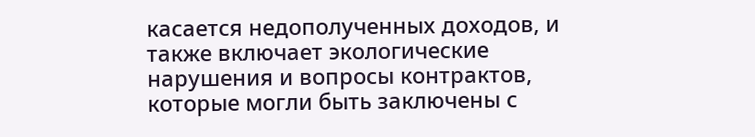касается недополученных доходов, и также включает экологические нарушения и вопросы контрактов, которые могли быть заключены с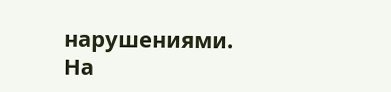нарушениями. На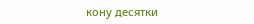кону десятки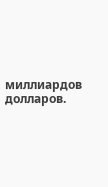миллиардов долларов.